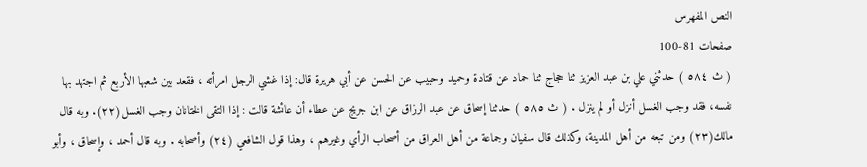النص المفهرس
صفحات 81-100
( ث ٥٨٤ ) حدثني علي بن عبد العزيز ثنا حجاج ثنا حماد عن قتادة وحميد وحبيب عن الحسن عن أبي هريرة قال: إذا غشي الرجل امرأته ، فقعد بين شعبها الأربع ثم اجتهد بها نفسه، فقد وجب الغسل أنزل أو لم ينزل . ( ث ٥٨٥ ) حدثنا إسحاق عن عبد الرزاق عن ابن جريج عن عطاء أن عائشة قالت : إذا التقى الختانان وجب الغسل(٢٢). وبه قال مالك(٢٣) ومن تبعه من أهل المدينة، وكذلك قال سفيان وجماعة من أهل العراق من أصحاب الرأي وغيرهم ، وهذا قول الشافعي (٢٤) وأصحابه . وبه قال أحمد ، وإسحاق ، وأبو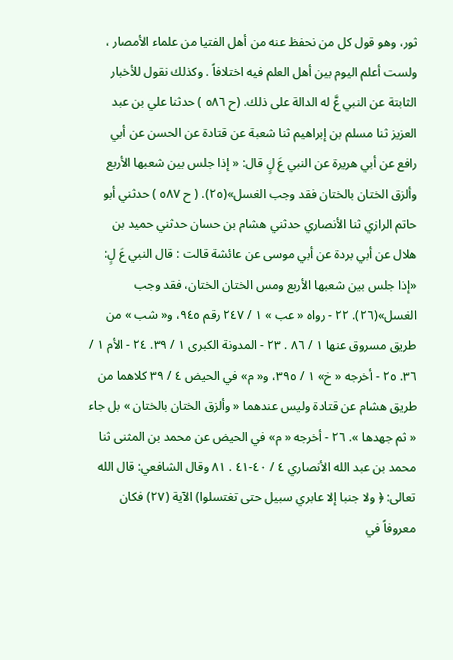ثور، وهو قول كل من نحفظ عنه من أهل الفتيا من علماء الأمصار ، ولست أعلم اليوم بين أهل العلم فيه اختلافاً . وكذلك نقول للأخبار الثابتة عن النبي عَّ له الدالة على ذلك. (ح ٥٨٦ ) حدثنا علي بن عبد العزيز ثنا مسلم بن إبراهيم ثنا شعبة عن قتادة عن الحسن عن أبي رافع عن أبي هريرة عن النبي عَ لٍ قال: « إذا جلس بين شعبها الأربع وألزق الختان بالختان فقد وجب الغسل»(٢٥). ( ح ٥٨٧ ) حدثني أبو حاتم الرازي ثنا الأنصاري حدثني هشام بن حسان حدثني حميد بن هلال عن أبي بردة عن أبي موسى عن عائشة قالت : قال النبي عَ لٍ: «إذا جلس بين شعبها الأربع ومس الختان الختان، فقد وجب الغسل»(٢٦). ٢٢ - رواه « عب » ١ / ٢٤٧ رقم ٩٤٥، و« شب » من طريق مسروق عنها ١ / ٨٦ . ٢٣ - المدونة الكبرى ١ / ٣٩. ٢٤ - الأم ١ / ٣٦. ٢٥ - أخرجه « خ» ١ / ٣٩٥، و« م» في الحيض ٤ / ٣٩ كلاهما من طريق هشام عن قتادة وليس عندهما « وألزق الختان بالختان » بل جاء « ثم جهدها ». ٢٦ - أخرجه « م» في الحيض عن محمد بن المثنى ثنا محمد بن عبد الله الأنصاري ٤ / ٤٠-٤١ . ٨١ وقال الشافعي: قال الله تعالى: ﴿ ولا جنبا إلا عابري سبيل حتى تغتسلوا) الآية (٢٧) فكان معروفاً في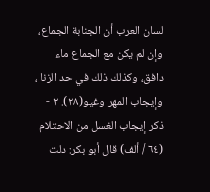لسان العرب أن الجنابة الجماع، وإن لم يكن مع الجماع ماء دافق، وكذلك ذلك في حد الزنا ، وإيجاب المهر وغيو(٢٨). ٢ - ذكر إيجاب الغسل من الاحتلام (٦٤ / ألف) قال أبو بكر: دلت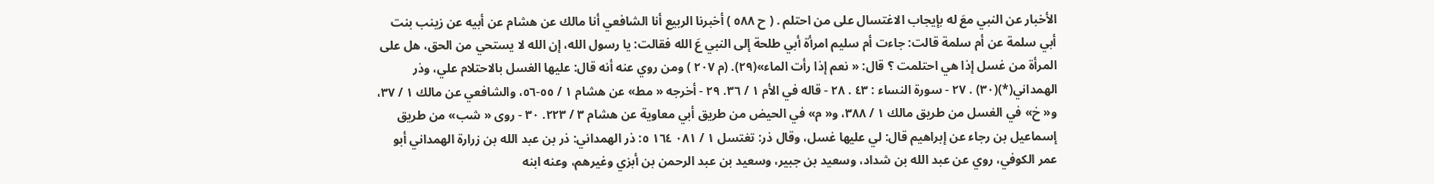الأخبار عن النبي معَ له بإيجاب الاغتسال على من احتلم . ( ح ٥٨٨ ) أخبرنا الربيع أنا الشافعي أنا مالك عن هشام عن أبيه عن زينب بنت أبي سلمة عن أم سلمة قالت: جاءت أم سليم امرأة أبي طلحة إلى النبي عَ الله فقالت: يا رسول الله، إن الله لا يستحي من الحق، هل على المرأة من غسل إذا هي احتلمت ؟ قال: « نعم إذا رأت الماء»(٢٩). (م ٢٠٧ ) ومن روي عنه أنه قال: عليها الغسل بالاحتلام علي، وذر الهمداني(*)(٣٠) . ٢٧ - سورة النساء : ٤٣ . ٢٨ - قاله في الأم ١ / ٣٦. ٢٩ - أخرجه « مط» عن هشام ١ / ٥٥-٥٦، والشافعي عن مالك ١ / ٣٧، و« خ» في الغسل من طريق مالك ١ / ٣٨٨، و« م» في الحيض من طريق أبي معاوية عن هشام ٣ / ٢٢٣. ٣٠ - روى « شب» من طريق إسماعيل بن رجاء عن إبراهيم قال: لي عليها غسل، وقال ذر: تغتسل ١ / ٠٨١ ١٦٤ ٥: ذر الهمداني: ذر بن عبد الله بن زرارة الهمداني أبو عمر الكوفي، روي عن عبد الله بن شداد، وسعيد بن جبير، وسعيد بن عبد الرحمن بن أبزي وغيرهم، وعنه ابنه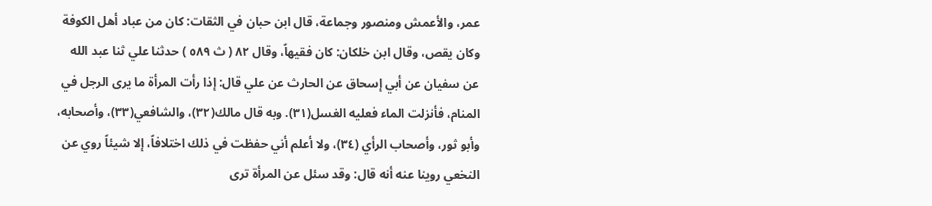عمر، والأعمش ومنصور وجماعة، قال ابن حبان في الثقات: كان من عباد أهل الكوفة وكان يقص، وقال ابن خلكان: كان فقيهاً، وقال ٨٢ ( ث ٥٨٩ ) حدثنا علي ثنا عبد الله عن سفيان عن أبي إسحاق عن الحارث عن علي قال: إذا رأت المرأة ما يرى الرجل في المنام، فأنزلت الماء فعليه الغسل(٣١). وبه قال مالك(٣٢)، والشافعي(٣٣)، وأصحابه، وأبو ثور، وأصحاب الرأي (٣٤)، ولا أعلم أني حفظت في ذلك اختلافاً، إلا شيئاً روي عن النخعي روينا عنه أنه قال: وقد سئل عن المرأة ترى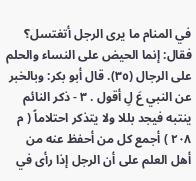في المنام ما يرى الرجل أتغتسل؟ فقال: إنما الحيض على النساء والحلم على الرجال (٣٥). قال أبو بكر: وبالخبر عن النبي عَ لِ أقول . ٣ - ذكر النائم ينتبه فيجد بللا ولا يتذكر احتلاماً ( م ٢٠٨ ) أجمع كل من أحفظ عنه من أهل العلم على أن الرجل إذا رأى في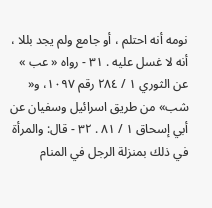نومه أنه احتلم ، أو جامع ولم يجد بللا ، أنه لا غسل عليه . ٣١ - رواه « عب » عن الثوري ١ / ٢٨٤ رقم ١٠٩٧، و« شب» من طريق اسرائيل وسفيان عن أبي إسحاق ١ / ٨١ . ٣٢ - قال: والمرأة في ذلك بمنزلة الرجل في المنام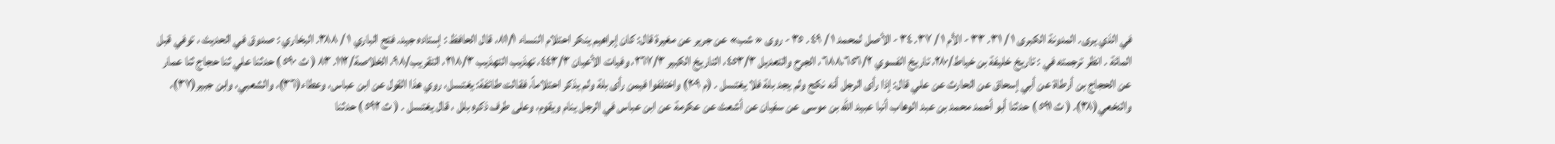في الذي يرى. المدونة الكبرى ١ / ٣١. ٣٣ - الأم ١ / ٣٧. ٣٤ - الأصل لمحمد ١ / ٤٩ . ٣٥ - روى « شب» عن جرير عن مغيرة قال: كان إبراهيم ينكر احتلام النساء ٨١/١، قال الحافظ : إستاده جید. فتح الباري ١ / ٣٨٨. البخاري : صدوق في الحديث ، توفي قبل المائة . انظر ترجمته في : تاريخ خليفة بن خياط/٢٨٠، تاريخ الفسوي ٦٨٨،٦٥٦/٢، الجرح والتعديل ٤٥٣/٣، التاريخ الكبير ٢٦٧/٣، وفيات الأعيان ٤٤٣/٣، تهذيب التهذيب ٢١٨/٣، التقريب/٩٨، الخلاصة/١١٢. ٨٣ ( ث ٥٩٠ ) حدثنا علي ثنا حجاج ثنا عمار عن الحجاج بن أرطاة عن أبي إسحاق عن الحارث عن علي قال: إذا رأى الرجل أنه نكح ولم يجد بلة فلا يغتسل . (م ٢٠٩) واختلفوا فيمن رأى بلة ولم يذكر احتلاماً، فقالت طائفة: يغتسل، روي هذا القول عن ابن عباس، وعطاء(٣٦)، والشعبي، وابن جبير(٣٧)، والنخعي(٣٨). ( ث ٥٩١ ) حدثنا أبو أحمد محمد بن عبد الوهاب أنبا عبيد الله بن موسى عن سفيان عن أشعث عن عكرمة عن ابن عباس في الرجل ينام ويقوم، وعلى طرف ذكره بلل ، قال يغتسل . ( ث ٥٩٢ ) حدثنا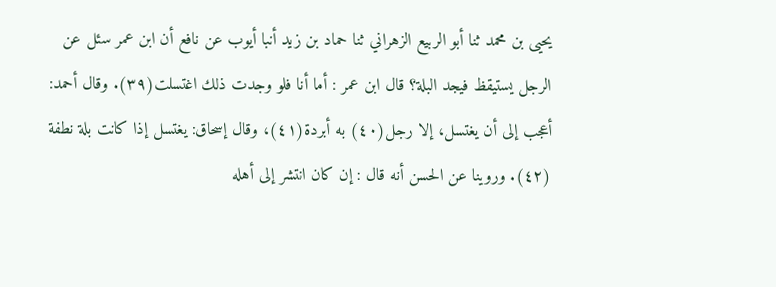يحيى بن محمد ثنا أبو الربيع الزهراني ثنا حماد بن زيد أنبا أيوب عن نافع أن ابن عمر سئل عن الرجل يستيقظ فيجد البلة؟ قال ابن عمر : أما أنا فلو وجدت ذلك اغتسلت(٣٩). وقال أحمد: أعجب إلى أن يغتسل، إلا رجل(٤٠) به أبردة(٤١)، وقال إسحاق: يغتسل إذا كانت بلة نطفة (٤٢). وروينا عن الحسن أنه قال : إن كان انتشر إلى أهله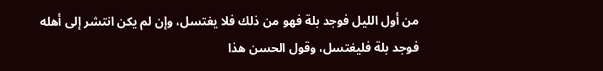من أول الليل فوجد بلة فهو من ذلك فلا يغتسل، وإن لم يكن انتشر إلى أهله فوجد بلة فليغتسل، وقول الحسن هذا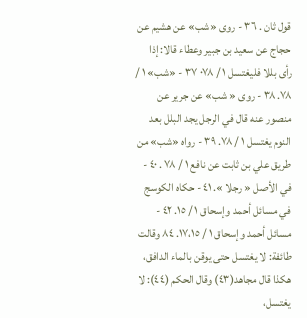قول ثان . ٣٦ - روى «شب» عن هشيم عن حجاج عن سعيد بن جبير وعطاء قالا: إذا رأى بللا فليغتسل ١ / ٠٧٨ ٣٧ - «شب» ١ / ٧٨. ٣٨ - روى « شب» عن جرير عن منصور عنه قال في الرجل يجد البلل بعد النوم يغتسل ١ / ٧٨. ٣٩ - رواه «شب» من طريق علي بن ثابت عن نافع ١ / ٧٨ . ٤٠ - في الأصل « رجلا ». ٤١ - حكاه الكوسج في مسائل أحمد وإسحاق ١ / ١٥. ٤٢ - مسائل أحمد وإسحاق ١ / ١٧،١٥. ٨٤ وقالت طائفة: لا يغتسل حتى يوقن بالماء الدافق، هكذا قال مجاهد(٤٣) وقال الحكم (٤٤): لا يغتسل،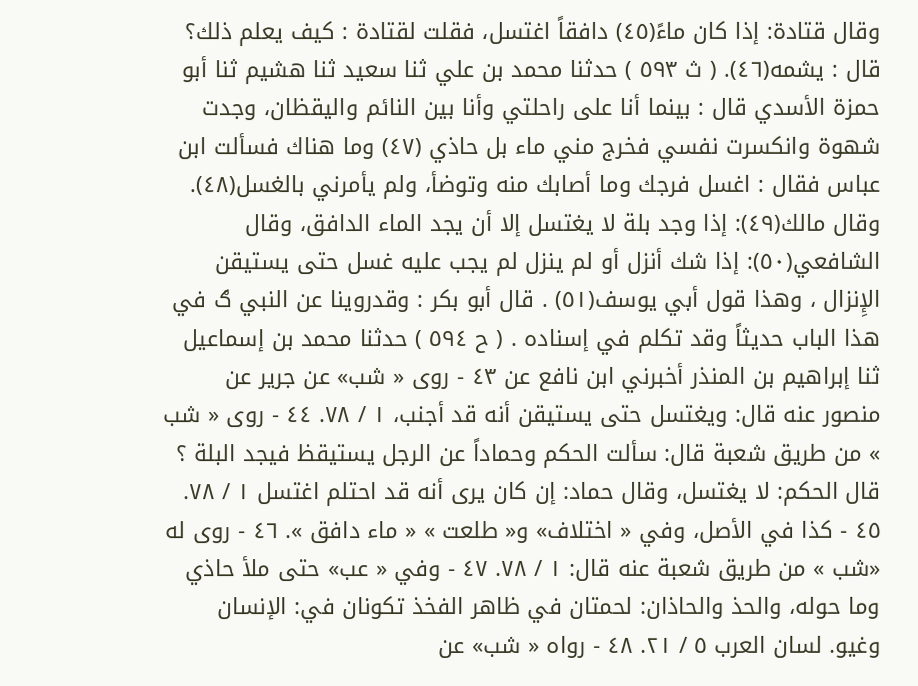وقال قتادة: إذا كان ماءً(٤٥) دافقاً اغتسل، فقلت لقتادة : كيف يعلم ذلك؟ قال : يشمه(٤٦). ( ث ٥٩٣ ) حدثنا محمد بن علي ثنا سعيد ثنا هشيم ثنا أبو حمزة الأسدي قال : بينما أنا على راحلتي وأنا بين النائم واليقظان، وجدت شهوة وانكسرت نفسي فخرج مني ماء بل حاذي (٤٧) وما هناك فسألت ابن عباس فقال : اغسل فرجك وما أصابك منه وتوضأ، ولم يأمرني بالغسل(٤٨). وقال مالك(٤٩): إذا وجد بلة لا يغتسل إلا أن يجد الماء الدافق، وقال الشافعي(٥٠): إذا شك أنزل أو لم ينزل لم يجب عليه غسل حتى يستيقن الإِنزال ، وهذا قول أبي يوسف(٥١) . قال أبو بكر : وقدروینا عن النبي ګ في هذا الباب حديثاً وقد تكلم في إسناده . ( ح ٥٩٤ ) حدثنا محمد بن إسماعيل ثنا إبراهيم بن المنذر أخبرني ابن نافع عن ٤٣ - روى « شب» عن جرير عن منصور عنه قال: ويغتسل حتى يستيقن أنه قد أجنب، ١ / ٧٨. ٤٤ - روى « شب » من طريق شعبة قال: سألت الحكم وحماداً عن الرجل يستيقظ فيجد البلة ؟ قال الحكم: لا يغتسل، وقال حماد: إن كان يرى أنه قد احتلم اغتسل ١ / ٧٨. ٤٥ - كذا في الأصل، وفي « اختلاف» و« طلعت » « ماء دافق ». ٤٦ - روى له «شب » من طريق شعبة عنه قال: ١ / ٧٨. ٤٧ - وفي « عب» حتى ملأ حاذي وما حوله، والحذ والحاذان: لحمتان في ظاهر الفخذ تكونان في: الإنسان وغيو. لسان العرب ٥ / ٢١. ٤٨ - رواه « شب» عن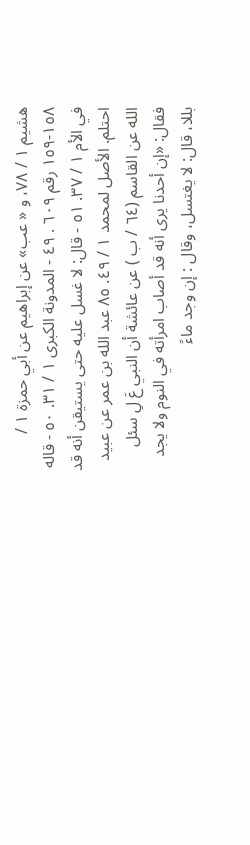هشيم ١ / ٧٨، و « عب» عن إبراهيم عن أبي حمزة ١ / ١٥٨-١٥٩ رقم ٦٠٩ . ٤٩ - المدونة الكبرى ١ / ٣١. ٥٠ - قاله في الأم ١ / ٣٧. ٥١ - قال: لا غسل عليه حتى يستيقن أنه قد احتلم. الأصل لمحمد ١ / ٤٩. ٨٥ عبد الله بن عمر عن عبيد الله عن القاسم (٦٤ / ب ) عن عائشة أن النبي عَ لِ سئل فقال: «إن أحدنا يرى أنه قد أصاب امرأته في النوم ولا يجد بللا، قال: لا يغتسل، وقال : إن وجد ماءً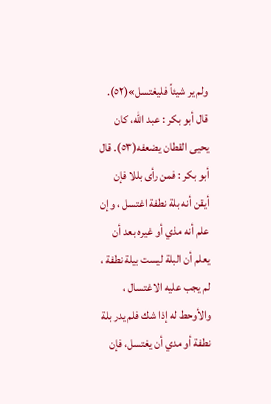ولم ير شيئاً فليغتسل»(٥٢). قال أبو بكر : عبد الله، كان يحيى القطان يضعفه(٥٣). قال أبو بكر : فمن رأى بللا فإن أيقن أنه بلة نطفة اغتسل ، وإن علم أنه مذي أو غيره بعد أن يعلم أن البلة ليست بيلة نطفة ، لم يجب عليه الاغتسال ، والأوحط له إذا شك فلم يدر بلة نطفة أو مدي أن يغتسل، فإن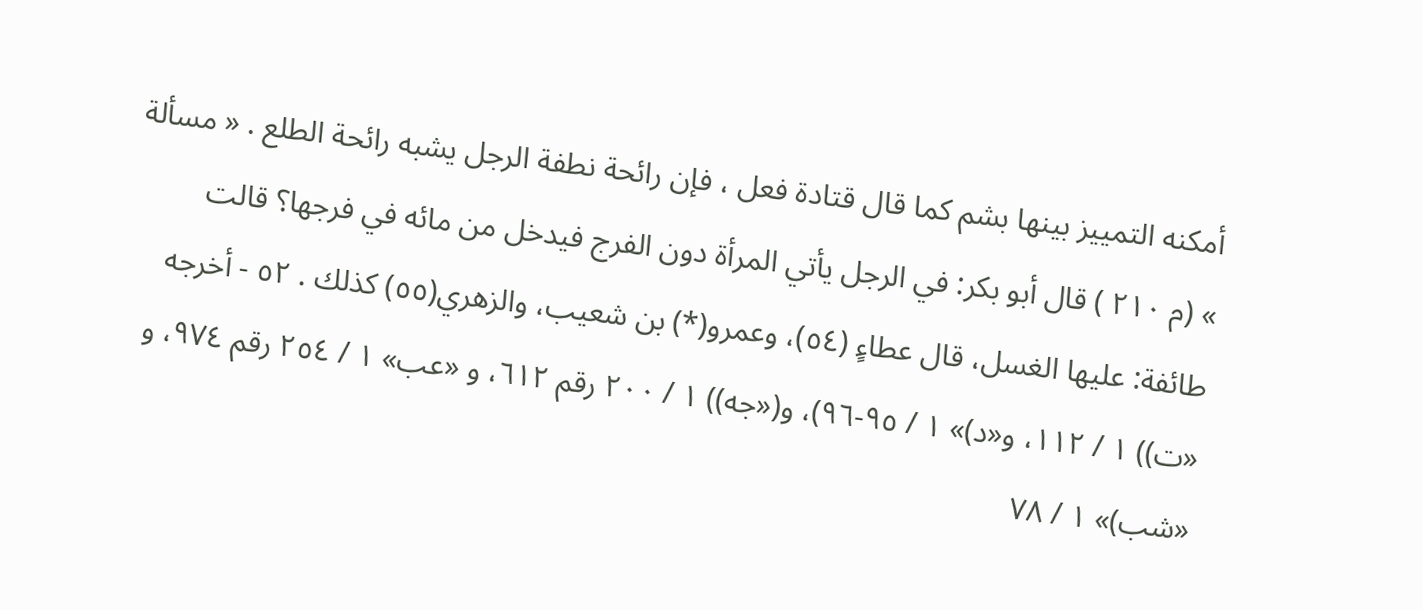أمکنه التمییز بينها بشم كما قال قتادة فعل ، فإن رائحة نطفة الرجل يشبه رائحة الطلع . « مسألة » (م ٢١٠ ) قال أبو بكر: في الرجل يأتي المرأة دون الفرج فيدخل من مائه في فرجها؟ قالت طائفة: عليها الغسل، قال عطاءٍ (٥٤)، وعمرو(*) بن شعيب، والزهري(٥٥) كذلك . ٥٢ - أخرجه «ت)) ١ / ١١٢، و«د)» ١ / ٩٥-٩٦)، و(«جه)) ١ / ٢٠٠ رقم ٦١٢، و «عب» ١ / ٢٥٤ رقم ٩٧٤، و «شب)» ١ / ٧٨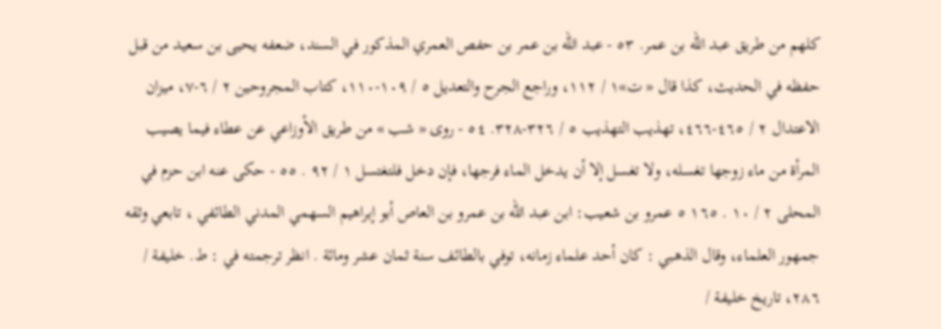كلهم من طريق عبد الله بن عمر. ٥٣ - عبد الله بن عمر بن حفص العمري المذكور في السند، ضعفه يحيى بن سعيد من قبل حفظه في الحديث، كذا قال « ت»١ / ١١٢، وراجع الجرح والتعديل ٥ / ١٠٩-١١٠، كتاب المجروحين ٢ / ٦-٧، ميزان الاعتدال ٢ / ٤٦٥-٤٦٦، تهذيب التهذيب ٥ / ٣٢٦-٣٢٨. ٥٤ - روى « شب » من طريق الأوزاعي عن عطاء فيما يصيب المرأة من ماء زوجها تغسله، ولا تغسل إلا أن يدخل الماء فرجها، فإن دخل فلتغتسل ١ / ٩٢ . ٥٥ - حکی عنه ابن حزم في المحلى ٢ / ١٠ . ١٦٥ ٥ عمرو بن شعيب: ابن عبد الله بن عمرو بن العاص أبو إبراهيم السهمي المدني الطائفي ، تابعي وثقه جمهور العلماء، وقال الذهبي : كان أحد علماء زمانه، توفي بالطائف سنة ثمان عشر ومائة . انظر ترجمته في : ط. خليفة / ٢٨٦، تاريخ خليفة /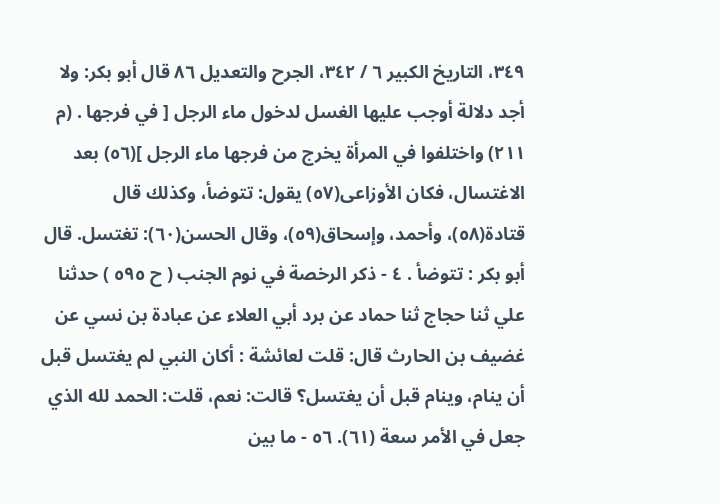٣٤٩، التاريخ الكبير ٦ / ٣٤٢، الجرح والتعديل ٨٦ قال أبو بكر: ولا أجد دلالة أوجب عليها الغسل لدخول ماء الرجل [ في فرجها . (م ٢١١) واختلفوا في المرأة يخرج من فرجها ماء الرجل ](٥٦) بعد الاغتسال، فكان الأوزاعى(٥٧) يقول: تتوضأ، وكذلك قال قتادة(٥٨)، وأحمد، وإسحاق(٥٩)، وقال الحسن(٦٠): تغتسل. قال أبو بكر : تتوضأ . ٤ - ذكر الرخصة في نوم الجنب ( ح ٥٩٥ ) حدثنا علي ثنا حجاج ثنا حماد عن برد أبي العلاء عن عبادة بن نسي عن غضيف بن الحارث قال: قلت لعائشة : أكان النبي لم يغتسل قبل أن ينام، وينام قبل أن يغتسل؟ قالت: نعم، قلت: الحمد لله الذي جعل في الأمر سعة (٦١). ٥٦ - ما بين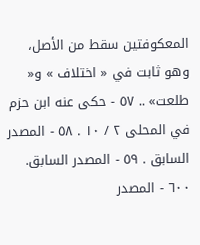المعكوفتين سقط من الأصل، وهو ثابت في « اختلاف » و« طلعت» .. ٥٧ - حكى عنه ابن حزم في المحلى ٢ / ١٠ . ٥٨ - المصدر السابق . ٥٩ - المصدر السابق. ٦٠٠ - المصدر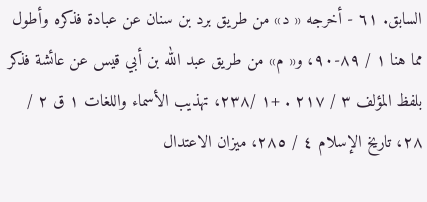السابق. ٦١ - أخرجه « د» من طريق برد بن سنان عن عبادة فذكره وأطول مما هنا ١ / ٨٩-٩٠، و« م» من طريق عبد الله بن أبي قيس عن عائشة فذكر بلفظ المؤلف ٣ / ٢١٧ . +١ /٢٣٨، تهذيب الأسماء واللغات ١ ق ٢ / ٢٨، تاريخ الإسلام ٤ / ٢٨٥، ميزان الاعتدال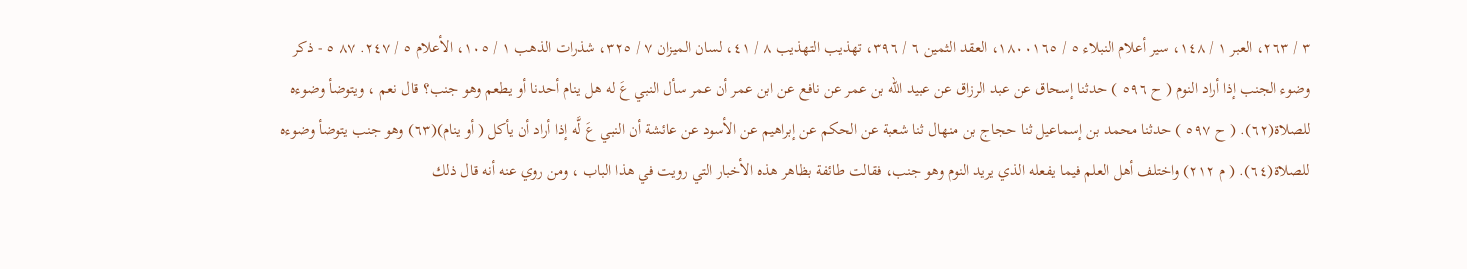٣ / ٢٦٣، العبر ١ / ١٤٨، سير أعلام النبلاء ٥ / ١٨٠٠١٦٥، العقد الثمين ٦ / ٣٩٦، تهذيب التهذيب ٨ / ٤١، لسان الميزان ٧ / ٣٢٥، شذرات الذهب ١ / ١٠٥، الأعلام ٥ / ٢٤٧. ٨٧ ٥ - ذكر وضوء الجنب إذا أراد النوم ( ح ٥٩٦ ) حدثنا إسحاق عن عبد الرزاق عن عبيد الله بن عمر عن نافع عن ابن عمر أن عمر سأل النبي عَ له هل ينام أحدنا أو يطعم وهو جنب؟ قال نعم ، ويتوضأ وضوءه للصلاة(٦٢). ( ح ٥٩٧ ) حدثنا محمد بن إسماعيل ثنا حجاج بن منهال ثنا شعبة عن الحكم عن إبراهيم عن الأسود عن عائشة أن النبي عَ لَّه إذا أراد أن يأكل ( أو ينام)(٦٣) وهو جنب يتوضأ وضوءه للصلاة(٦٤). ( م ٢١٢) واختلف أهل العلم فيما يفعله الذي يريد النوم وهو جنب، فقالت طائفة بظاهر هذه الأخبار التي رويت في هذا الباب ، ومن روي عنه أنه قال ذلك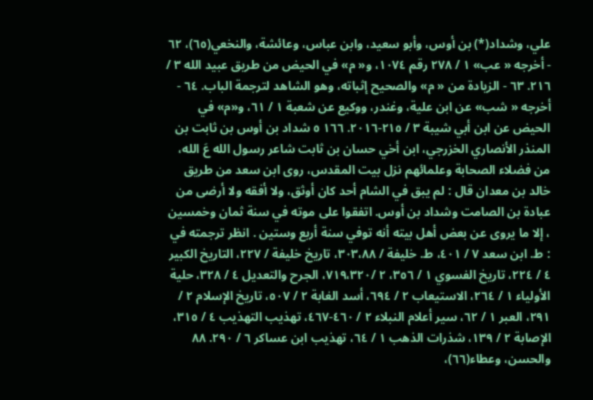علي، وشداد(*) بن أوس، وأبو سعيد، وابن عباس، وعائشة، والنخعي(٦٥)، ٦٢ - أخرجه « عب» ١ / ٢٧٨ رقم ١٠٧٤، و« م» في الحيض من طريق عبيد الله ٣ / ٢١٦. ٦٣ - الزيادة من « م» والصحيح إثباته، وهو الشاهد لترجمة الباب. ٦٤ - أخرجه « شب» عن ابن علية، وغندر، ووكيع عن شعبة ١ / ٦١، و«م» في الحيض عن ابن أبي شيبة ٣ / ٢١٥-٢٠١٦. ١٦٦ ٥ شداد بن أوس بن ثابت بن المنذر الأنصاري الخزرجي، ابن أخي حسان بن ثابت شاعر رسول الله عَ الله، من فضلاء الصحابة وعلمائهم نزل بيت المقدس، روى ابن سعد من طريق خالد بن معدان قال : لم يبق في الشام أحد كان أوثق، ولا أفقه ولا أرضى من عبادة بن الصامت وشداد بن أوس. اتفقوا على موته في سنة ثمان وخمسين ، إلا ما يروى عن بعض أهل بيته أنه توفي سنة أربع وستين . انظر ترجمته في : ط. ابن سعد ٧ / ٤٠١، ط. خليفة / ٣٠٣،٨٨، تاريخ خليفة / ٢٢٧، التاريخ الكبير ٤ / ٢٢٤، تاريخ الفسوي ١ / ٣٥٦، ٢ /٧١٩،٣٢٠، الجرح والتعديل ٤ / ٣٢٨، حلية الأولياء ١ / ٢٦٤، الاستيعاب ٢ / ٦٩٤، أسد الغابة ٢ / ٥٠٧، تاريخ الإسلام ٢ / ٢٩١، العبر ١ / ٦٢، سير أعلام النبلاء ٢ / ٤٦٠-٤٦٧، تهذيب التهذيب ٤ / ٣١٥، الإصابة ٢ / ١٣٩، شذرات الذهب ١ / ٦٤، تهذيب ابن عساكر ٦ / ٢٩٠. ٨٨ والحسن، وعطاء(٦٦)،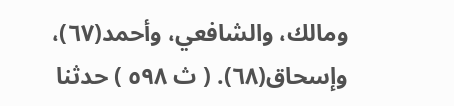ومالك، والشافعي، وأحمد(٦٧)، وإسحاق(٦٨). ( ث ٥٩٨ ) حدثنا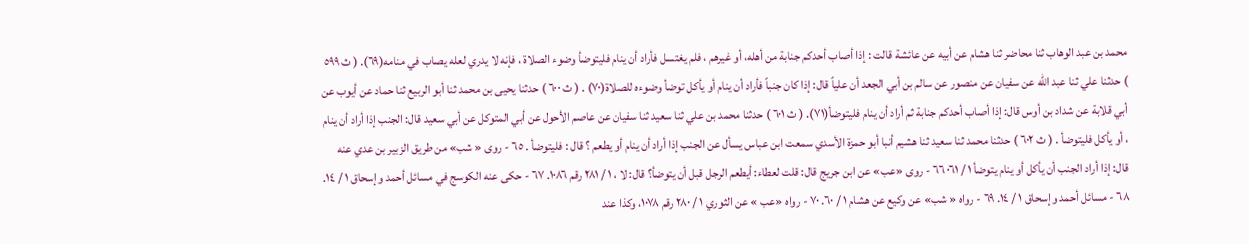محمد بن عبد الوهاب ثنا محاضر ثنا هشام عن أبيه عن عائشة قالت : إذا أصاب أحدكم جنابة من أهله، أو غيرهم ، فلم يغتسل فأراد أن ينام فليتوضأ وضوء الصلاة ، فإنه لا يدري لعله يصاب في منامه(٦٩). ( ث ٥٩٩ ) حدثنا علي ثنا عبد الله عن سفيان عن منصور عن سالم بن أبي الجعد أن علياً قال: إذا كان جنباً فأراد أن ينام أو يأكل توضأ وضوءه للصلاة(٧٠) . ( ث ٦٠٠ ) حدثنا يحيى بن محمد ثنا أبو الربيع ثنا حماد عن أيوب عن أبي قلابة عن شداد بن أوس قال: إذا أصاب أحدكم جنابة ثم أراد أن ينام فليتوضأ(٧١). ( ث ٦٠١ ) حدثنا محمد بن علي ثنا سعيد ثنا سفيان عن عاصم الأحول عن أبي المتوكل عن أبي سعيد قال: الجنب إذا أراد أن ينام ، أو يأكل فليتوضأ . ( ث ٦٠٢ ) حدثنا محمد ثنا سعيد ثنا هشيم أنبا أبو حمزة الأسدي سمعت ابن عباس يسأل عن الجنب إذا أراد أن ينام أو يطعم ؟ قال : فليتوضأ . ٦٥ - روى « شب» من طريق الزبير بن عدي عنه قال: إذا أراد الجنب أن يأكل أو ينام يتوضأ ١ / ٠٦١ ٦٦ - روى «عب» عن ابن جريج قال: قلت لعطاء: أيطعم الرجل قبل أن يتوضأ؟ قال: لا ، ١ / ٢٨١ رقم ١٠٨٦. ٦٧ - حكى عنه الكوسج في مسائل أحمد وإسحاق ١ / ١٤. ٦٨ - مسائل أحمد وإسحاق ١ / ١٤. ٦٩ - رواه « شب» عن وكيع عن هشام ١ / ٦٠. ٧٠ - رواه «عب » عن الثوري ١ / ٢٨٠ رقم ١٠٧٨، وكذا عند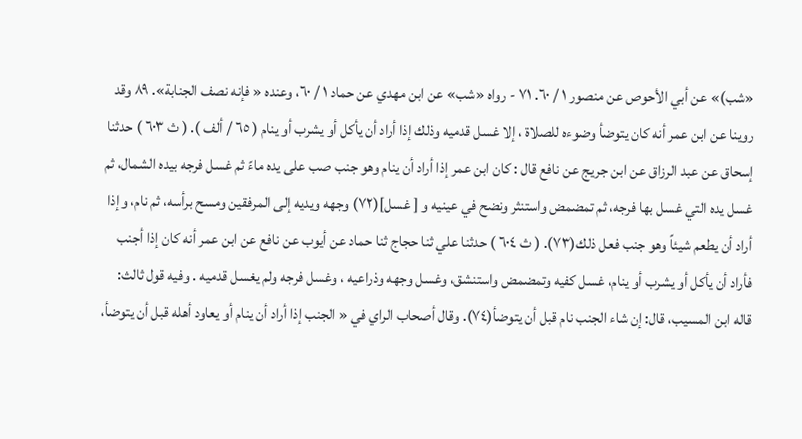«شب)» عن أبي الأحوص عن منصور ١ / ٦٠. ٧١ - رواه «شب» عن ابن مهدي عن حماد ١ / ٦٠، وعنده « فإنه نصف الجنابة». ٨٩ وقد روينا عن ابن عمر أنه كان يتوضأ وضوءه للصلاة ، إلا غسل قدميه وذلك إذا أراد أن يأكل أو يشرب أو ينام ( ٦٥ / ألف ). ( ث ٦٠٣ ) حدثنا إسحاق عن عبد الرزاق عن ابن جريج عن نافع قال : كان ابن عمر إذا أراد أن ينام وهو جنب صب على يده ماءً ثم غسل فرجه بيده الشمال، ثم غسل يده التي غسل بها فرجه، ثم تمضمض واستنثر ونضح في عينيه و [ غسل](٧٢) وجهه ويديه إلى المرفقين ومسح برأسه، ثم نام، وإذا أراد أن يطعم شيئاً وهو جنب فعل ذلك(٧٣). ( ث ٦٠٤ ) حدثنا علي ثنا حجاج ثنا حماد عن أيوب عن نافع عن ابن عمر أنه كان إذا أجنب فأراد أن يأكل أو يشرب أو ينام، غسل كفيه وتمضمض واستنشق، وغسل وجهه وذراعيه ، وغسل فرجه ولم يغسل قدميه . وفيه قول ثالث: قاله ابن المسيب، قال: إن شاء الجنب نام قبل أن يتوضأ(٧٤). وقال أصحاب الراي في « الجنب إذا أراد أن ينام أو يعاود أهله قبل أن يتوضأ،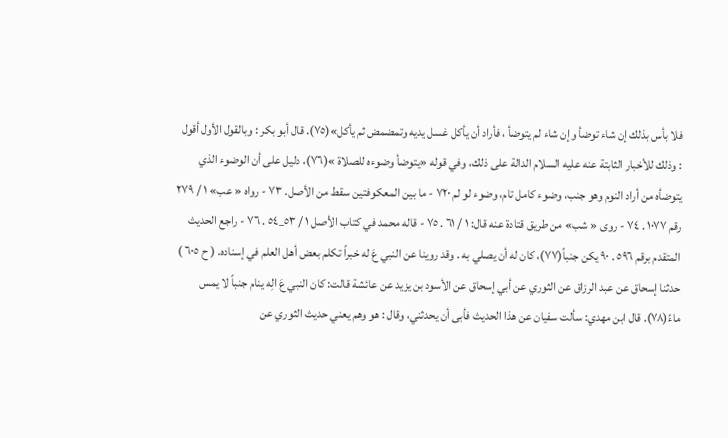فلا بأس بذلك إن شاء توضأ وإن شاء لم يتوضأ ، فأراد أن يأكل غسل يديه وتمضمض ثم يأكل»(٧٥). قال أبو بكر : وبالقول الأول أقول : وذلك للأخبار الثابتة عنه عليه السلام الدالة على ذلك، وفي قوله «يتوضأ وضوءه للصلاة »(٧٦)، دليل على أن الوضوء الذي يتوضأه من أراد النوم وهو جنب، وضوء كامل تام، وضوء لو لم ٧٢٠ - ما بين المعكوفتين سقط من الأصل. ٧٣ - رواه « عب» ١ / ٢٧٩ رقم ١٠٧٧ . ٧٤ - روى « شب» من طريق قتادة عنه قال: ١ / ٦١ . ٧٥ - قاله محمد في كتاب الأصل ١ / ٥٣_٥٤ . ٧٦ - راجع الحديث المتقدم برقم ٥٩٦ . ٩٠ یکن جنباً(٧٧)، کان له أن يصلي به . وقد روينا عن النبي عَ له خبراً تكلم بعض أهل العلم في إسناده. ( ح ٦٠٥ ) حدثنا إسحاق عن عبد الرزاق عن الثوري عن أبي إسحاق عن الأسود بن يزيد عن عائشة قالت: كان النبي عَ الِه ينام جنباً لا يمس ماءً(٧٨). قال ابن مهدي: سألت سفيان عن هذا الحديث فأبى أن يحدثني، وقال : هو وهم يعني حديث الثوري عن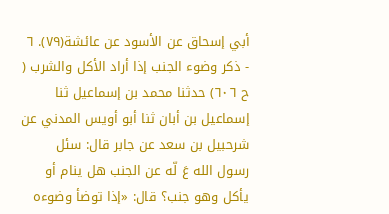أبي إسحاق عن الأسود عن عائشة(٧٩). ٦ - ذكر وضوء الجنب إذا أراد الأكل والشرب ( ح ٦٠٦) حدثنا محمد بن إسماعيل ثنا إسماعيل بن أبان ثنا أبو أويس المدني عن شرحبيل بن سعد عن جابر قال: سئل رسول الله عَ لّه عن الجنب هل ينام أو يأكل وهو جنب؟ قال: «إذا توضأ وضوءه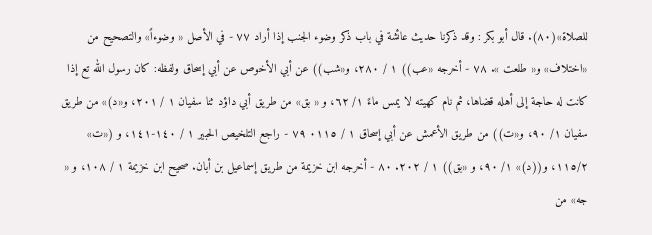للصلاة»(٨٠). قال أبو بكر : وقد ذكرنا حديث عائشة في باب ذكر وضوء الجنب إذا أراد ٧٧ - في الأصل « وضوءاً» والتصحيح من «اختلاف» و« طلعت ». ٧٨ - أخرجه «عب)) ١ / ٢٨٠، و«شب)) عن أبي الأخوص عن أبي إسحاق ولفظه: كان رسول الله تع إذا كانت له حاجة إلى أهله قضاها، ثم نام کھیته لا يمس ماءً ١/ ٦٢، و « بق» من طريق أبي داؤد ثنا سفيان ١ / ٢٠١، و«د)» من طريق سفيان ١/ ٩٠، و«ت)) من طريق الأعمش عن أبي إسحاق ١ / ٠١١٥ ٧٩ - راجع التلخيص الحبير ١ / ١٤٠-١٤١، و («ت» ١١٥/٢، و((د)» ١/ ٩٠، و «بق)) ١ / ٢٠٢. ٨٠ - أخرجه ابن خزيمة من طريق إسماعيل بن أبان. صحيح ابن خزيمة ١ / ١٠٨، و « جه» من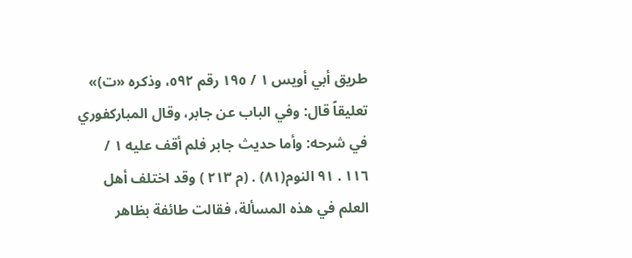طريق أبي أويس ١ / ١٩٥ رقم ٥٩٢، وذكره «ت)» تعليقاً قال: وفي الباب عن جابر، وقال المباركفوري في شرحه: وأما حديث جابر فلم أقف عليه ١ / ١١٦ . ٩١ النوم(٨١) . (م ٢١٣ ) وقد اختلف أهل العلم في هذه المسألة، فقالت طائفة بظاهر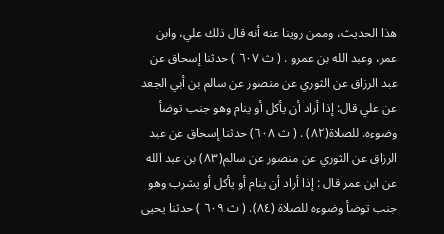هذا الحديث، وممن روينا عنه أنه قال ذلك علي، وابن عمر، وعبد الله بن عمرو . ( ث ٦٠٧ ) حدثنا إسحاق عن عبد الرزاق عن الثوري عن منصور عن سالم بن أبي الجعد عن علي قال: إذا أراد أن يأكل أو ينام وهو جنب توضأ وضوءه. للصلاة(٨٢) . ( ث ٦٠٨) حدثنا إسحاق عن عبد الرزاق عن الثوري عن منصور عن سالم(٨٣) بن عبد الله عن ابن عمر قال : إذا أراد أن ينام أو يأكل أو يشرب وهو جنب توضأ وضوءه للصلاة (٨٤). ( ث ٦٠٩ ) حدثنا يحيى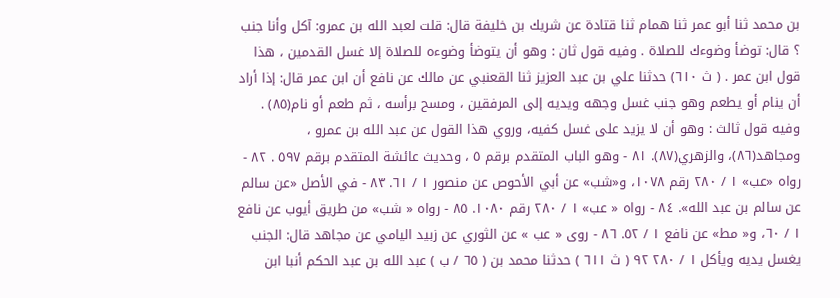بن محمد ثنا أبو عمر ثنا همام ثنا قتادة عن شريك بن خليفة قال: قلت لعبد الله بن عمرو: آكل وأنا جنب ؟ قال: توضأ وضوءك للصلاة . وفيه قول ثان : وهو أن يتوضأ وضوءه للصلاة إلا غسل القدمين ، هذا قول ابن عمر . ( ث ٦١٠) حدثنا علي بن عبد العزيز ثنا القعنبي عن مالك عن نافع أن ابن عمر قال: إذا أراد أن ينام أو يطعم وهو جنب غسل وجهه ويديه إلى المرفقين ، ومسح برأسه ، ثم طعم أو نام(٨٥) . وفيه قول ثالث : وهو أن لا يزيد على غسل كفيه، وروي هذا القول عن عبد الله بن عمرو ، ومجاهد(٨٦)، والزهري(٨٧). ٨١ - وهو الباب المتقدم برقم ٥ ، وحديث عائشة المتقدم برقم ٥٩٧ . ٨٢ - رواه «عب» ١ / ٢٨٠ رقم ١٠٧٨، و«شب» عن أبي الأحوص عن منصور ١ / ٦١. ٨٣ - في الأصل «عن سالم عن سالم بن عبد الله». ٨٤ - رواه « عب» ١ / ٢٨٠ رقم ١٠٨٠. ٨٥ - رواه « شب» من طريق أيوب عن نافع ١ / ٦٠، و« مط» عن نافع ١ / ٥٢. ٨٦ - روى « عب » عن الثوري عن زبيد اليامي عن مجاهد قال: الجنب یغسل يديه ويأكل ١ / ٢٨٠ ٩٢ ( ث ٦١١ ) حدثنا محمد بن ( ٦٥ / ب ) عبد الله بن عبد الحكم أنبا ابن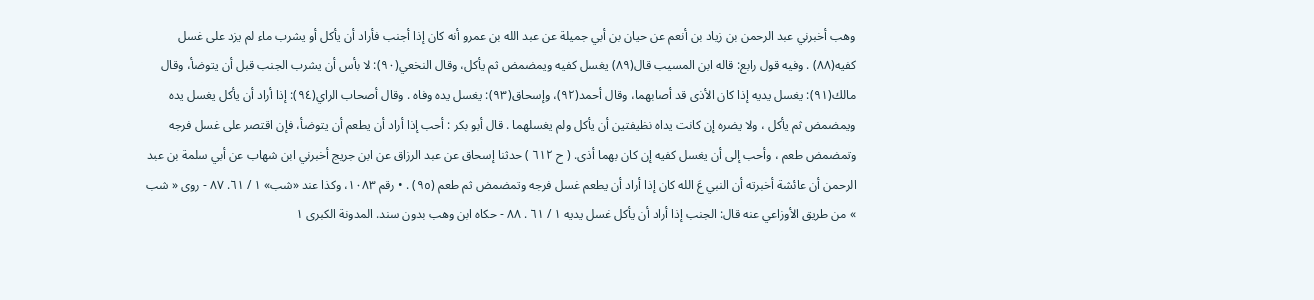وهب أخبرني عبد الرحمن بن زياد بن أنعم عن حيان بن أبي جميلة عن عبد الله بن عمرو أنه كان إذا أجنب فأراد أن يأكل أو يشرب ماء لم يزد على غسل کفیه(٨٨) . وفيه قول رابع: قاله ابن المسيب قال(٨٩) يغسل كفيه ويمضمض ثم يأكل، وقال النخعي(٩٠): لا بأس أن يشرب الجنب قبل أن يتوضأ، وقال مالك(٩١): يغسل يديه إذا كان الأذى قد أصابهما، وقال أحمد(٩٢)، وإسحاق(٩٣): يغسل يده وفاه . وقال أصحاب الراي(٩٤): إذا أراد أن يأكل يغسل يده ويمضمض ثم يأكل ، ولا يضره إن كانت يداه نظيفتين أن يأكل ولم يغسلهما . قال أبو بكر : أحب إذا أراد أن يطعم أن يتوضأ، فإن اقتصر على غسل فرجه وتمضمض طعم ، وأحب إلى أن يغسل كفيه إن كان بهما أذى. ( ح ٦١٢ ) حدثنا إسحاق عن عبد الرزاق عن ابن جريج أخبرني ابن شهاب عن أبي سلمة بن عبد الرحمن أن عائشة أخبرته أن النبي عَ الله كان إذا أراد أن يطعم غسل فرجه وتمضمض ثم طعم (٩٥) . • رقم ١٠٨٣، وكذا عند «شب» ١ / ٦١. ٨٧ - روى « شب » من طريق الأوزاعي عنه قال: الجنب إذا أراد أن يأكل غسل يديه ١ / ٦١ . ٨٨ - حكاه ابن وهب بدون سند. المدونة الكبرى ١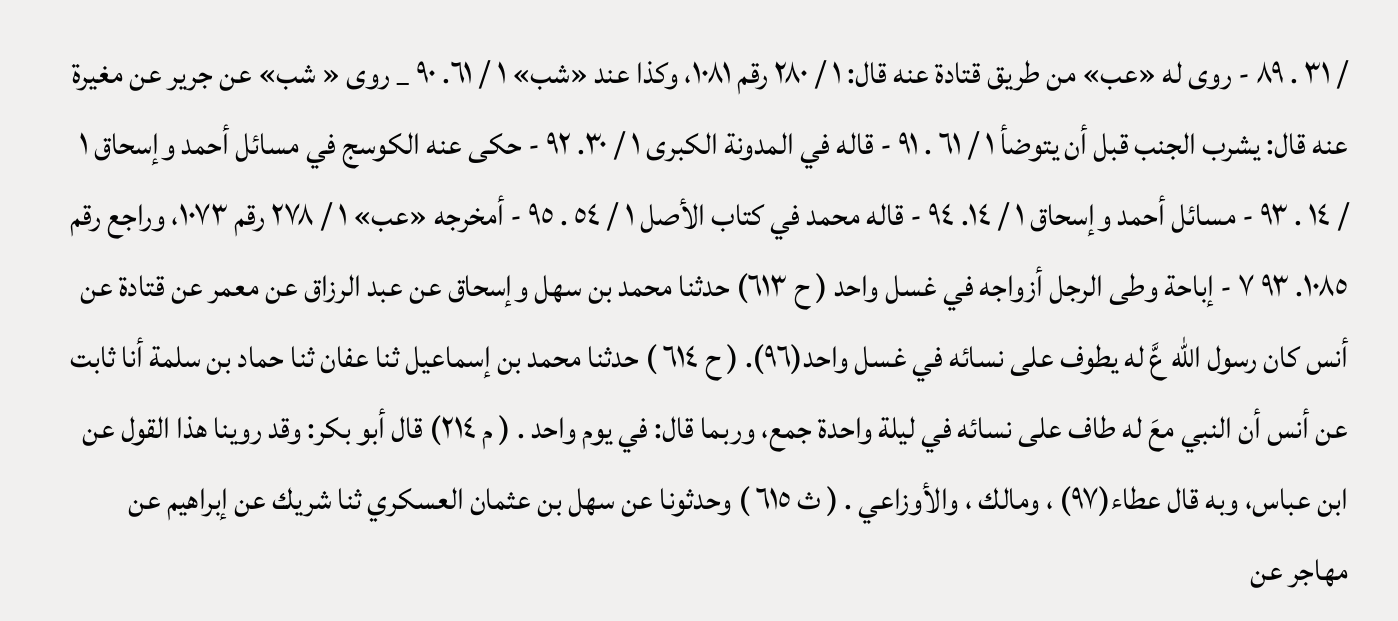/ ٣١ . ٨٩ - روى له «عب» من طريق قتادة عنه قال: ١ / ٢٨٠ رقم ١٠٨١، وكذا عند «شب» ١ / ٦١. ٩٠ _ روى « شب» عن جرير عن مغيرة عنه قال: يشرب الجنب قبل أن يتوضأ ١ / ٦١ . ٩١ - قاله في المدونة الكبرى ١ / ٣٠. ٩٢ - حكى عنه الكوسج في مسائل أحمد وإسحاق ١ / ١٤ . ٩٣ - مسائل أحمد وإسحاق ١ / ١٤. ٩٤ - قاله محمد في كتاب الأصل ١ / ٥٤ . ٩٥ - أمخرجه «عب» ١ / ٢٧٨ رقم ١٠٧٣، وراجع رقم ١٠٨٥. ٩٣ ٧ - إباحة وطى الرجل أزواجه في غسل واحد ( ح ٦١٣) حدثنا محمد بن سهل وإسحاق عن عبد الرزاق عن معمر عن قتادة عن أنس كان رسول الله عَّ له يطوف على نسائه في غسل واحد(٩٦). ( ح ٦١٤ ) حدثنا محمد بن إسماعيل ثنا عفان ثنا حماد بن سلمة أنا ثابت عن أنس أن النبي معَ له طاف على نسائه في ليلة واحدة جمع، وربما قال: في يوم واحد . ( م ٢١٤) قال أبو بكر: وقد روينا هذا القول عن ابن عباس، وبه قال عطاء(٩٧) ، ومالك ، والأوزاعي . ( ث ٦١٥ ) وحدثونا عن سهل بن عثمان العسكري ثنا شريك عن إبراهيم عن مهاجر عن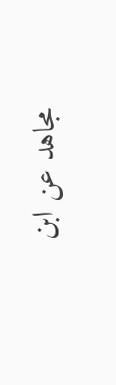مجاهد عن ابن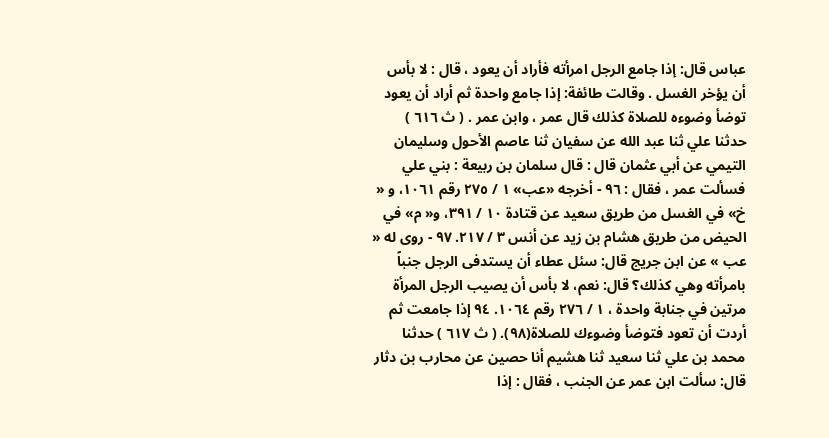عباس قال: إذا جامع الرجل امرأته فأراد أن يعود ، قال : لا بأس أن يؤخر الغسل . وقالت طائفة: إذا جامع واحدة ثم أراد أن يعود توضأ وضوءه للصلاة كذلك قال عمر ، وابن عمر . ( ث ٦١٦ ) حدثنا علي ثنا عبد الله عن سفيان ثنا عاصم الأحول وسليمان التيمي عن أبي عثمان قال : قال سلمان بن ربيعة : بني علي فسألت عمر ، فقال : ٩٦ - أخرجه «عب» ١ / ٢٧٥ رقم ١٠٦١، و « خ» في الغسل من طريق سعيد عن قتادة ١٠ / ٣٩١، و« م» في الحيض من طريق هشام بن زيد عن أنس ٣ / ٢١٧. ٩٧ - روى له « عب » عن ابن جريج قال: سئل عطاء أن يستدفى الرجل جنباً بامرأته وهي كذلك؟ قال: نعم، لا بأس أن يصيب الرجل المرأة مرتين في جنابة واحدة ، ١ / ٢٧٦ رقم ١٠٦٤. ٩٤ إذا جامعت ثم أردت أن تعود فتوضأ وضوءك للصلاة(٩٨). ( ث ٦١٧ ) حدثنا محمد بن علي ثنا سعيد ثنا هشيم أنا حصين عن محارب بن دثار قال: سألت ابن عمر عن الجنب ، فقال : إذا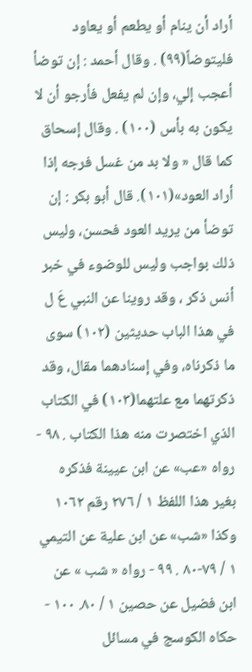أراد أن ينام أو يطعم أو يعاود فليتوضاً(٩٩) . وقال أحمد : إن توضأ أعجب إلي، وإن لم يفعل فأرجو أن لا يكون به بأس (١٠٠) . وقال إسحاق كما قال « ولا بد من غسل فرجه إذا أراد العود»(١٠١). قال أبو بكر : إن توضأ من یرید العود فحسن، وليس ذلك بواجب وليس للوضوء في خبر أنس ذكر ، وقد روينا عن النبي عَ ل في هذا الباب حديثين (١٠٢) سوی ما ذكرناه، وفي إسنادهما مقال، وقد ذكرتهما مع علتهما(١٠٣) في الكتاب الذي اختصرت منه هذا الكتاب . ٩٨ - رواه «عب» عن ابن عيينة فذكره بغير هذا اللفظ ١ / ٢٧٦ رقم ١٠٦٢ وكذا «شب» عن ابن علية عن التيمي ١ / ٧٩-٨٠ . ٩٩ - رواه « شب » عن ابن فضيل عن حصين ١ / ٨٠. ١٠٠ - حكاه الكوسج في مسائل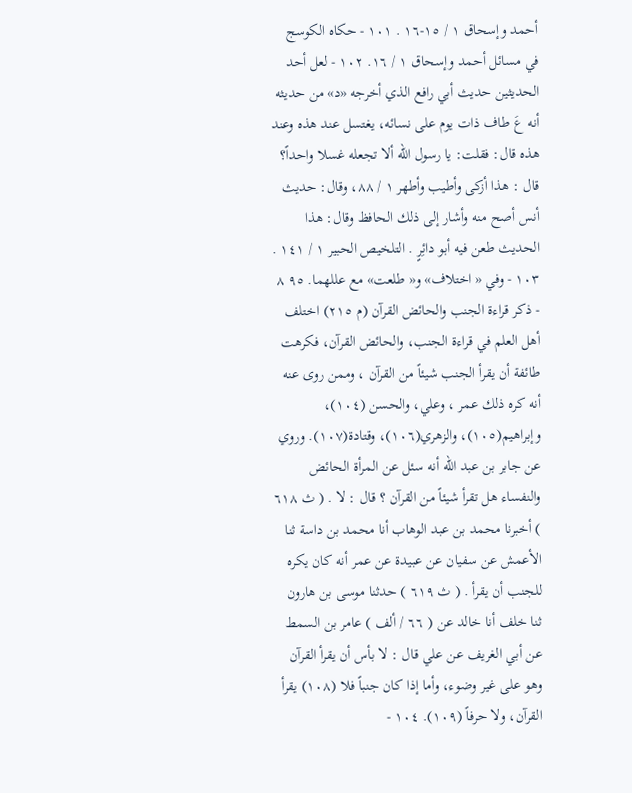أحمد وإسحاق ١ / ١٥-١٦ . ١٠١ - حكاه الكوسج في مسائل أحمد وإسحاق ١ / ١٦. ١٠٢ - لعل أحد الحديثين حديث أبي رافع الذي أخرجه «د» من حديثه أنه عَ طاف ذات يوم على نسائه، يغتسل عند هذه وعند هذه قال: فقلت: يا رسول الله ألا تجعله غسلا واحداً؟ قال : هذا أزكى وأطيب وأطهر ١ / ٨٨، وقال: حديث أنس أصح منه وأشار إلى ذلك الحافظ وقال: هذا الحديث طعن فيه أبو دائِرٍ . التلخيص الحبير ١ / ١٤١ . ١٠٣ - وفي « اختلاف» و« طلعت» مع عللهما. ٩٥ ٨ - ذكر قراءة الجنب والحائض القرآن (م ٢١٥) اختلف أهل العلم في قراءة الجنب، والحائض القرآن، فكرهت طائفة أن يقرأ الجنب شيئاً من القرآن ، وممن روى عنه أنه كره ذلك عمر ، وعلي، والحسن (١٠٤)، وإبراهيم(١٠٥)، والزهري(١٠٦)، وقتادة(١٠٧). وروي عن جابر بن عبد الله أنه سئل عن المرأة الحائض والنفساء هل تقرأ شيئاً من القرآن ؟ قال : لا . ( ث ٦١٨ ) أخبرنا محمد بن عبد الوهاب أنا محمد بن داسة ثنا الأعمش عن سفيان عن عبيدة عن عمر أنه كان يكره للجنب أن يقرأ . ( ث ٦١٩ ) حدثنا موسى بن هارون ثنا خلف أنا خالد عن ( ٦٦ / ألف ) عامر بن السمط عن أبي الغريف عن علي قال : لا بأس أن يقرأ القرآن وهو على غير وضوء، وأما إذا كان جنباً فلا (١٠٨) يقرأ القرآن، ولا حرفاً (١٠٩). ١٠٤ -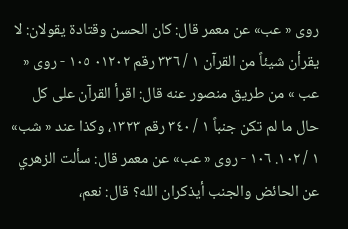روى « عب» عن معمر قال: كان الحسن وقتادة يقولان: لا يقرأن شيئاً من القرآن ١ / ٣٣٦ رقم ٠١٢٠٢ ١٠٥ - روى « عب » من طريق منصور عنه قال: اقرأ القرآن على كل حال ما لم تكن جنباً ١ / ٣٤٠ رقم ١٣٢٣، وكذا عند « شب» ١ / ١٠٢. ١٠٦ - روى « عب» عن معمر قال: سألت الزهري عن الحائض والجنب أيذكران الله؟ قال: نعم،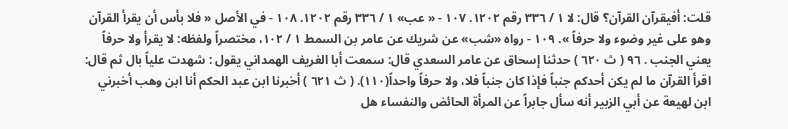قلت: أفيقرآن القرآن؟ قال: لا ١ / ٣٣٦ رقم ١٢٠٢. ١٠٧ - « عب» ١ / ٣٣٦ رقم ١٢٠٢. ١٠٨ - في الأصل « فلا بأس أن يقرأ القرآن وهو على غير وضوء ولا حرفاً ». ١٠٩ - رواه «شب» عن شريك عن عامر بن السمط ١ / ١٠٢، مختصراً ولفظه: لا يقرأ ولا حرفاً يعني الجنب . ٩٦ ( ث ٦٢٠ ) حدثنا إسحاق عن عامر السعدي قال: سمعت أبا الغريف الهمداني يقول : شهدت علياً بال ثم قال: اقرأ القرآن ما لم يكن أحدكم جنباً فإذا كان جنباً فلا، ولا حرفاً واحداً(١١٠). ( ث ٦٢١ ) أخبرنا ابن عبد الحكم أنا ابن وهب أخبرني ابن لهيعة عن أبي الزبير أنه سأل جابراً عن المرأة الحائض والنفساء هل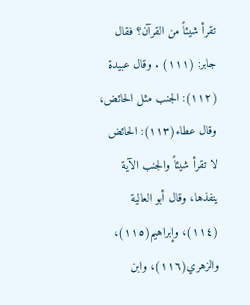تقرأ شيئاً من القرآن؟ فقال جابر: (١١١) . وقال عبيدة (١١٢): الجنب مثل الحائض، وقال عطاء(١١٣): الحائض لا تقرأ شيئاً والجنب الآية ينفذها، وقال أبو العالية (١١٤)، وإبراهيم(١١٥)، والزهري(١١٦)، وابن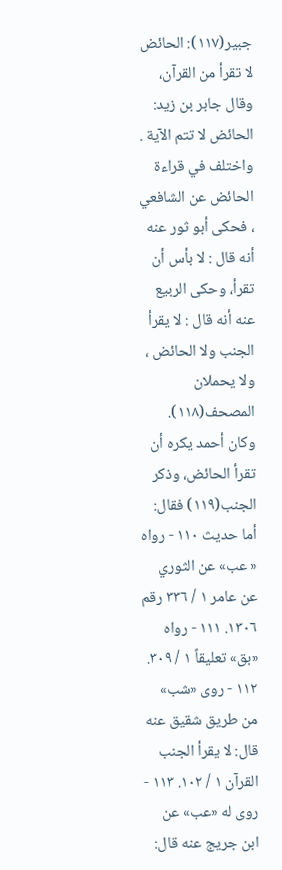جبير(١١٧): الحائض لا تقرأ من القرآن، وقال جابر بن زيد: الحائض لا تتم الآية . واختلف في قراءة الحائض عن الشافعي ، فحكى أبو ثور عنه أنه قال : لا بأس أن تقرأ، وحكى الربيع عنه أنه قال : لا يقرأ الجنب ولا الحائض ، ولا يحملان المصحف(١١٨). وكان أحمد يكره أن تقرأ الحائض، وذكر الجنب(١١٩) فقال: أما حديث ١١٠ - رواه « عب» عن الثوري عن عامر ١ / ٣٣٦ رقم ١٣٠٦. ١١١ - رواه «بق» تعليقاً ١ / ٣٠٩. ١١٢ - روى «شب» من طريق شقيق عنه قال: لا يقرأ الجنب القرآن ١ / ١٠٢. ١١٣ - روى له «عب» عن ابن جريج عنه قال: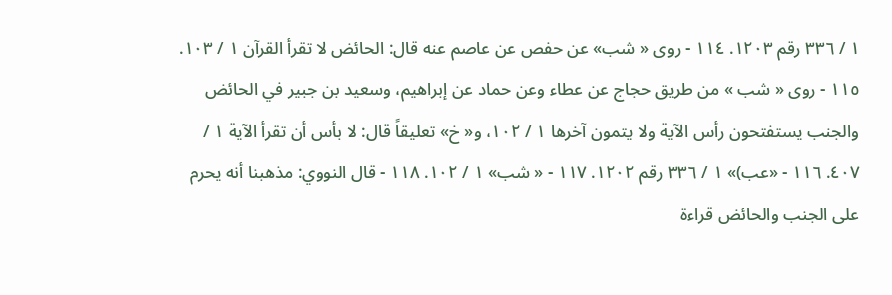١ / ٣٣٦ رقم ١٢٠٣. ١١٤ - روى « شب» عن حفص عن عاصم عنه قال: الحائض لا تقرأ القرآن ١ / ١٠٣. ١١٥ - روى « شب » من طريق حجاج عن عطاء وعن حماد عن إبراهيم، وسعيد بن جبير في الحائض والجنب يستفتحون رأس الآية ولا يتمون آخرها ١ / ١٠٢، و« خ» تعليقاً قال: لا بأس أن تقرأ الآية ١ / ٤٠٧. ١١٦ - «عب)» ١ / ٣٣٦ رقم ١٢٠٢. ١١٧ - « شب» ١ / ١٠٢. ١١٨ - قال النووي: مذهبنا أنه يحرم على الجنب والحائض قراءة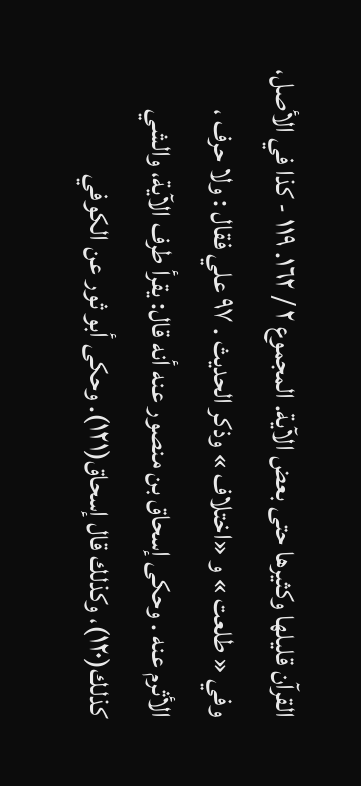القرآن قليلها وكثيرها حتى بعض الآية. المجموع ٢ / ١٦٢. ١١٩ - كذا في الأصل، وفي « طلعت » و «اختلاف » وذكر الحديث . ٩٧ علي فقال : ولا حرف ، الأثرم عنه . وحكى إسحاق بن منصور عنه أنه قال: يقرأ طرف الآية، والشي كذلك(١٢٠)، وكذلك قال إسحاق(١٢١). وحكى أبو ثور عن الكوفي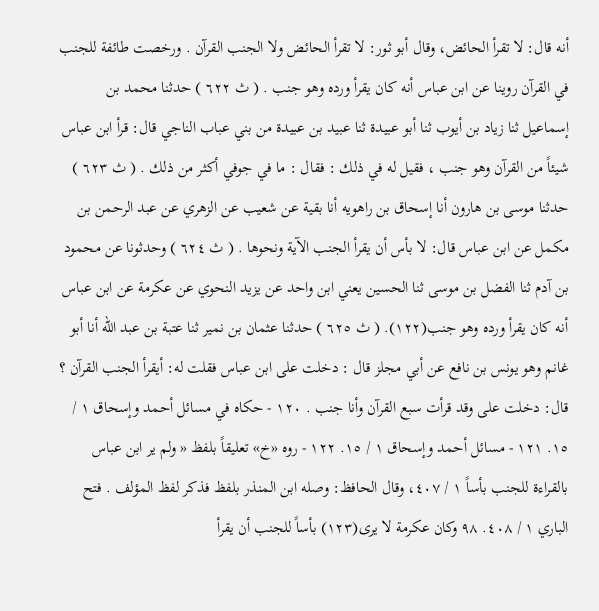أنه قال: لا تقرأ الحائض، وقال أبو ثور: لا تقرأ الحائض ولا الجنب القرآن . ورخصت طائفة للجنب في القرآن روينا عن ابن عباس أنه كان يقرأ ورده وهو جنب . ( ث ٦٢٢ ) حدثنا محمد بن إسماعيل ثنا زياد بن أيوب ثنا أبو عبيدة ثنا عبيد بن عبيدة من بني عباب الناجي قال: قرأ ابن عباس شيئاً من القرآن وهو جنب ، فقيل له في ذلك : فقال : ما في جوفي أكثر من ذلك . ( ث ٦٢٣ ) حدثنا موسى بن هارون أنا إسحاق بن راهويه أنا بقية عن شعيب عن الزهري عن عبد الرحمن بن مكمل عن ابن عباس قال: لا بأس أن يقرأ الجنب الآية ونحوها . ( ث ٦٢٤ ) وحدثونا عن محمود بن آدم ثنا الفضل بن موسى ثنا الحسين يعني ابن واحد عن يزيد النحوي عن عكرمة عن ابن عباس أنه کان یقرأ ورده وهو جنب(١٢٢). ( ث ٦٢٥ ) حدثنا عثمان بن نمير ثنا عتبة بن عبد الله أنا أبو غانم وهو يونس بن نافع عن أبي مجلز قال : دخلت على ابن عباس فقلت له: أيقرأ الجنب القرآن ؟ قال: دخلت على وقد قرأت سبع القرآن وأنا جنب . ١٢٠ - حكاه في مسائل أحمد وإسحاق ١ / ١٥. ١٢١ - مسائل أحمد وإسحاق ١ / ١٥. ١٢٢ - روه «خ» تعليقاً بلفظ « ولم ير ابن عباس بالقراءة للجنب بأساً ١ / ٤٠٧، وقال الحافظ: وصله ابن المنذر بلفظ فذكر لفظ المؤلف . فتح الباري ١ / ٤٠٨. ٩٨ وكان عكرمة لا يرى(١٢٣) بأساً للجنب أن يقرأ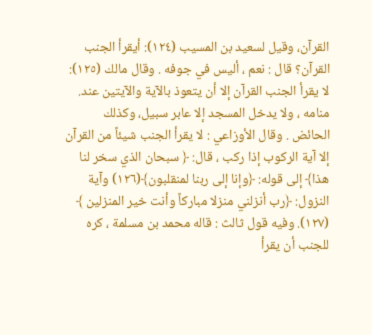القرآن، وقيل لسعيد بن المسيب (١٢٤): أيقرأ الجنب القرآن؟ قال : نعم ، أليس في جوفه . وقال مالك (١٢٥): لا يقرأ الجنب القرآن إلا أن يتعوذ بالآية والآيتين عند. منامه ، ولا يدخل المسجد إلا عابر سبيل، وكذلك الحائض . وقال الأوزاعي : لا يقرأ الجنب شيئاً من القرآن إلا آية الركوب إذا ركب ، قال: ﴿ سبحان الذي سخر لنا هذا﴾ إلى قوله: ﴿وإنا إلى ربنا لمنقلبون﴾(١٢٦) وآية النزول: ﴿رب أنزلني منزلا مباركاً وأنت خير المنزلين ﴾ (١٢٧). وفيه قول ثالث : قاله محمد بن مسلمة ، كره للجنب أن يقرأ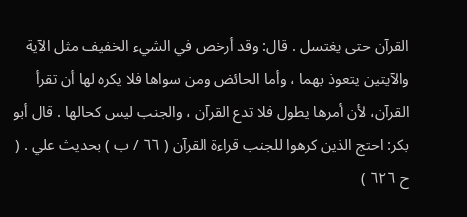القرآن حتى يغتسل . قال: وقد أرخص في الشيء الخفيف مثل الآية والآيتين يتعوذ بهما ، وأما الحائض ومن سواها فلا يكره لها أن تقرأ القرآن، لأن أمرها يطول فلا تدع القرآن ، والجنب ليس كحالها . قال أبو بكر: احتج الذين كرهوا للجنب قراءة القرآن ( ٦٦ / ب ) بحديث علي . ( ح ٦٢٦ )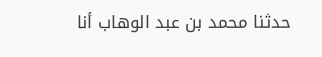حدثنا محمد بن عبد الوهاب أنا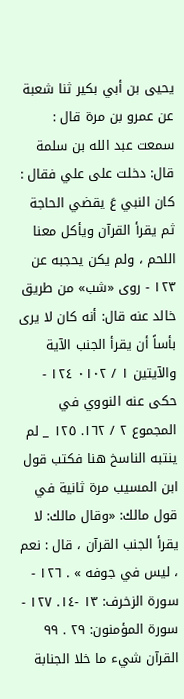يحيى بن أبي بكير ثنا شعبة عن عمرو بن مرة قال : سمعت عبد الله بن سلمة قال: دخلت على علي فقال : كان النبي عَ يقضي الحاجة ثم يقرأ القرآن ويأكل معنا اللحم ، ولم يكن يحجبه عن ١٢٣ - روى «شب» من طريق خالد عنه قال: أنه كان لا يرى بأساً أن يقرأ الجنب الآية والآيتين ١ / ٠١٠٢ ١٢٤ - حكى عنه النووي في المجموع ٢ / ١٦٢. ١٢٥ _ لم ينتبه الناسخ هنا فكتب قول ابن المسيب مرة ثانية في قول مالك: «وقال مالك: لا يقرأ الجنب القرآن ، قال : نعم ، ليس في جوفه » . ١٢٦ - سورة الزخرف: ١٣ -١٤. ١٢٧ - سورة المؤمنون: ٢٩ . ٩٩ القرآن شيء ما خلا الجنابة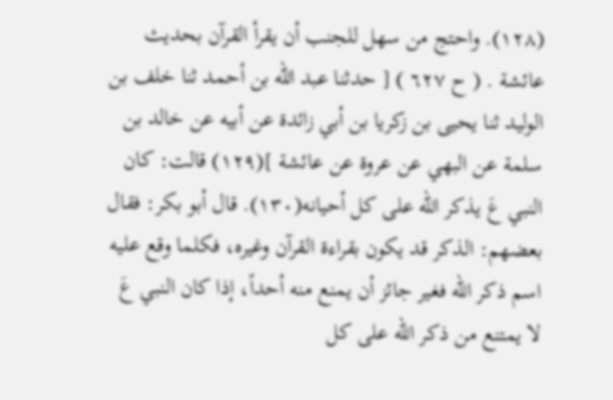(١٢٨). واحتج من سهل للجنب أن يقرأ القرآن بحديث عائشة . ( ح ٦٢٧ ) [ حدثنا عبد الله بن أحمد ثنا خلف بن الوليد ثنا يحيى بن زكريا بن أبي زائدة عن أبيه عن خالد بن سلمة عن البهي عن عروة عن عائشة ](١٢٩) قالت: كان النبي عَ يذكر الله على كل أحيانه(١٣٠). قال أبو بكر: فقال بعضهم: الذكر قد يكون بقراءة القرآن وغيره، فكلما وقع عليه اسم ذكر الله فغير جائز أن يمنع منه أحداً، إذا كان النبي عَ لا يمتنع من ذكر الله على كل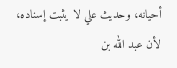أحيانه، وحديث علي لا يثبت إسناده، لأن عبد الله بن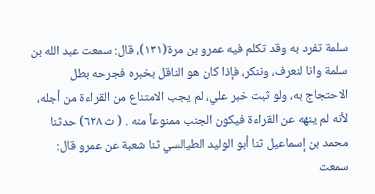سلمة تفرد به وقد تكلم فيه عمرو بن مرة(١٣١)، قال: سمعت عبد الله بن سلمة وانا لنعرف، وننکر، فإذا كان هو الناقل بخبره فجرحه بطل الاحتجاج به، ولو ثبت خبر علي، لم يجب الامتناع من القراءة من أجله، لأنه لم ينهه عن القراءة فیکون الجنب ممنوعاً منه . ( ث ٦٢٨) حدثنا محمد بن إسماعيل ثنا أبو الوليد الطيالسي ثنا شعبة عن عمرو قال: سمعت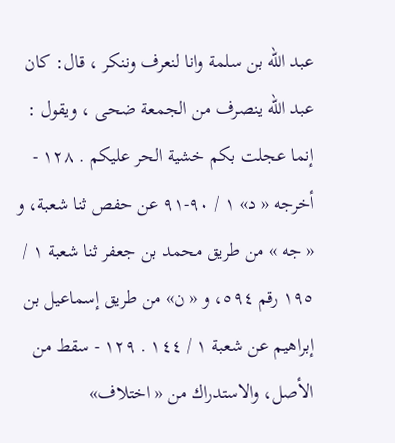عبد الله بن سلمة وانا لنعرف وننكر ، قال: كان عبد الله ينصرف من الجمعة ضحى ، ويقول : إنما عجلت بكم خشية الحر عليكم . ١٢٨ - أخرجه « د» ١ / ٩٠-٩١ عن حفص ثنا شعبة، و « جه » من طريق محمد بن جعفر ثنا شعبة ١ / ١٩٥ رقم ٥٩٤، و « ن» من طريق إسماعيل بن إبراهيم عن شعبة ١ / ١٤٤ . ١٢٩ - سقط من الأصل، والاستدراك من « اختلاف»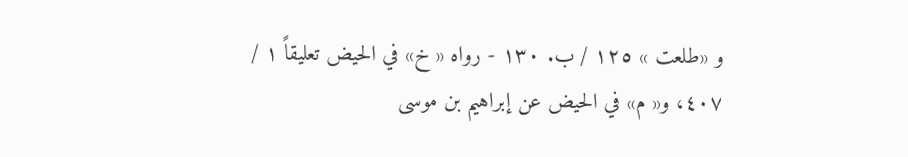و «طلعت » ١٢٥ / ب. ١٣٠ - رواه « خ» في الحيض تعليقاً ١ / ٤٠٧، و« م» في الحيض عن إبراهيم بن موسى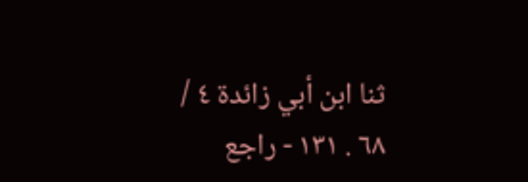ثنا ابن أبي زائدة ٤ / ٦٨ . ١٣١ - راجع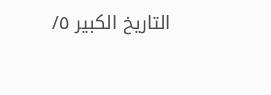التاريخ الكبير ٥/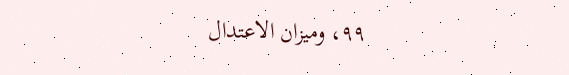٩٩، وميزان الاعتدال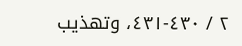٢ / ٤٣٠-٤٣١، وتهذيب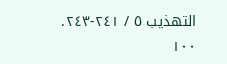التهذيب ٥ / ٢٤١-٢٤٣. ١٠٠